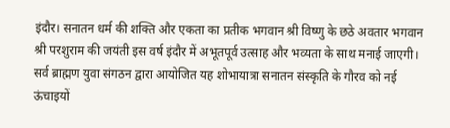इंदौर। सनातन धर्म की शक्ति और एकता का प्रतीक भगवान श्री विष्णु के छठे अवतार भगवान श्री परशुराम की जयंती इस वर्ष इंदौर में अभूतपूर्व उत्साह और भव्यता के साथ मनाई जाएगी। सर्व ब्राह्मण युवा संगठन द्वारा आयोजित यह शोभायात्रा सनातन संस्कृति के गौरव को नई ऊंचाइयों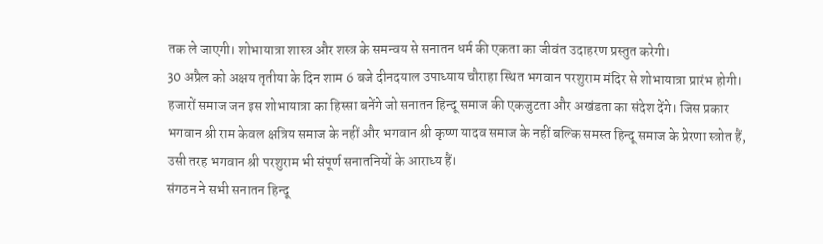तक ले जाएगी। शोभायात्रा शास्त्र और शस्त्र के समन्वय से सनातन धर्म की एकता का जीवंत उदाहरण प्रस्तुत करेगी।
30 अप्रैल को अक्षय तृतीया के दिन शाम 6 बजे दीनदयाल उपाध्याय चौराहा स्थित भगवान परशुराम मंदिर से शोभायात्रा प्रारंभ होगी। हजारों समाज जन इस शोभायात्रा का हिस्सा बनेंगे जो सनातन हिन्दू समाज की एकजुटता और अखंडता का संदेश देंगे। जिस प्रकार भगवान श्री राम केवल क्षत्रिय समाज के नहीं और भगवान श्री कृष्ण यादव समाज के नहीं बल्कि समस्त हिन्दू समाज के प्रेरणा स्त्रोत हैं, उसी तरह भगवान श्री परशुराम भी संपूर्ण सनातनियों के आराध्य हैं।
संगठन ने सभी सनातन हिन्दू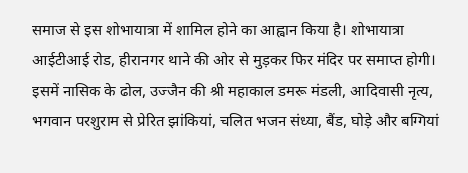समाज से इस शोभायात्रा में शामिल होने का आह्वान किया है। शोभायात्रा आईटीआई रोड, हीरानगर थाने की ओर से मुड़कर फिर मंदिर पर समाप्त होगी। इसमें नासिक के ढोल, उज्जैन की श्री महाकाल डमरू मंडली, आदिवासी नृत्य, भगवान परशुराम से प्रेरित झांकियां, चलित भजन संध्या, बैंड, घोड़े और बग्गियां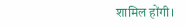शामिल होंगी।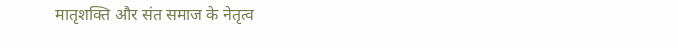मातृशक्ति और संत समाज के नेतृत्व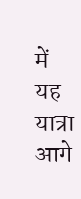में यह यात्रा आगे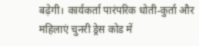बढ़ेगी। कार्यकर्ता पारंपरिक धोती-कुर्ता और महिलाएं चुनरी ड्रेस कोड में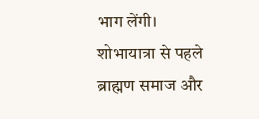भाग लेंगी। शोभायात्रा से पहले ब्राह्मण समाज और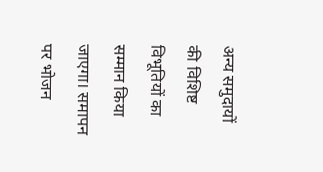अन्य समुदायों की विशिष्ट विभूतियों का सम्मान किया जाएगा। समापन पर भोजन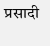प्रसादी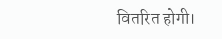वितरित होगी।